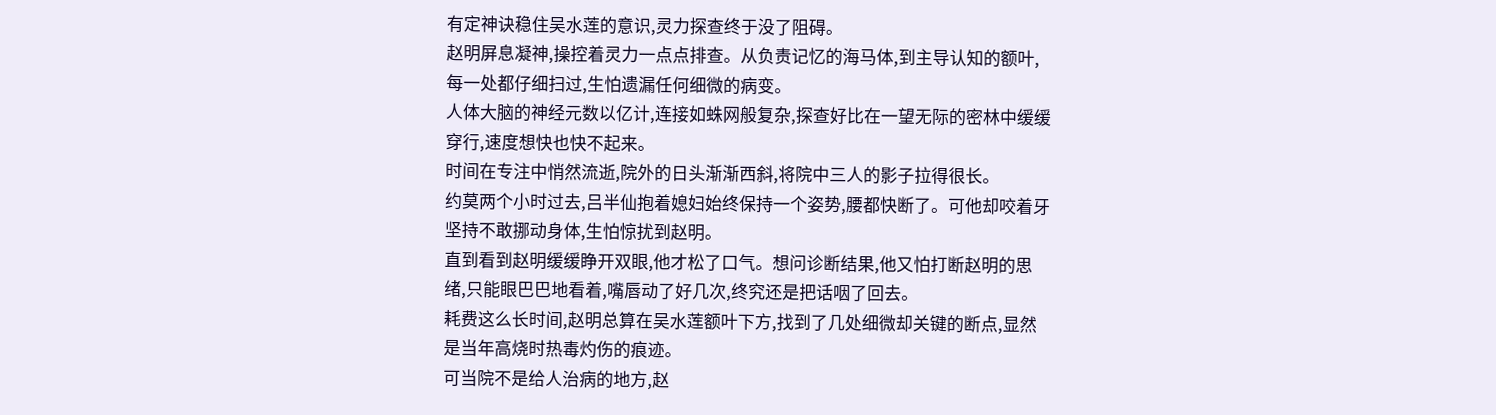有定神诀稳住吴水莲的意识,灵力探查终于没了阻碍。
赵明屏息凝神,操控着灵力一点点排查。从负责记忆的海马体,到主导认知的额叶,每一处都仔细扫过,生怕遗漏任何细微的病变。
人体大脑的神经元数以亿计,连接如蛛网般复杂,探查好比在一望无际的密林中缓缓穿行,速度想快也快不起来。
时间在专注中悄然流逝,院外的日头渐渐西斜,将院中三人的影子拉得很长。
约莫两个小时过去,吕半仙抱着媳妇始终保持一个姿势,腰都快断了。可他却咬着牙坚持不敢挪动身体,生怕惊扰到赵明。
直到看到赵明缓缓睁开双眼,他才松了口气。想问诊断结果,他又怕打断赵明的思绪,只能眼巴巴地看着,嘴唇动了好几次,终究还是把话咽了回去。
耗费这么长时间,赵明总算在吴水莲额叶下方,找到了几处细微却关键的断点,显然是当年高烧时热毒灼伤的痕迹。
可当院不是给人治病的地方,赵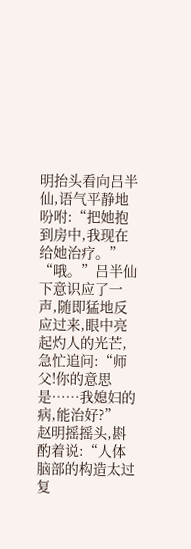明抬头看向吕半仙,语气平静地吩咐:“把她抱到房中,我现在给她治疗。”
“哦。”吕半仙下意识应了一声,随即猛地反应过来,眼中亮起灼人的光芒,急忙追问:“师父!你的意思是……我媳妇的病,能治好?”
赵明摇摇头,斟酌着说:“人体脑部的构造太过复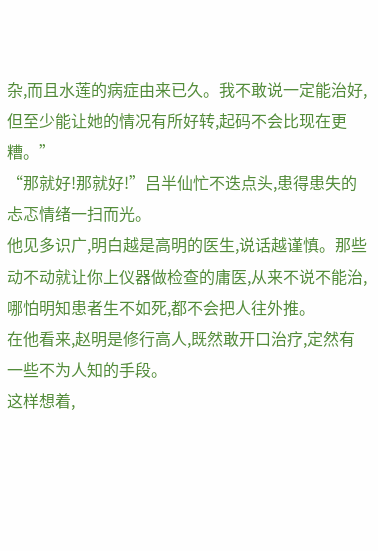杂,而且水莲的病症由来已久。我不敢说一定能治好,但至少能让她的情况有所好转,起码不会比现在更糟。”
“那就好!那就好!”吕半仙忙不迭点头,患得患失的忐忑情绪一扫而光。
他见多识广,明白越是高明的医生,说话越谨慎。那些动不动就让你上仪器做检查的庸医,从来不说不能治,哪怕明知患者生不如死,都不会把人往外推。
在他看来,赵明是修行高人,既然敢开口治疗,定然有一些不为人知的手段。
这样想着,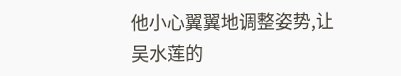他小心翼翼地调整姿势,让吴水莲的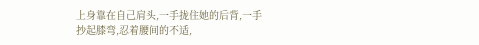上身靠在自己肩头,一手拢住她的后背,一手抄起膝弯,忍着腰间的不适,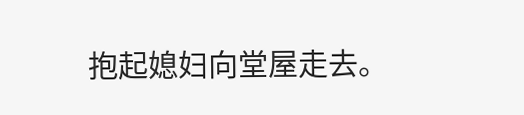抱起媳妇向堂屋走去。